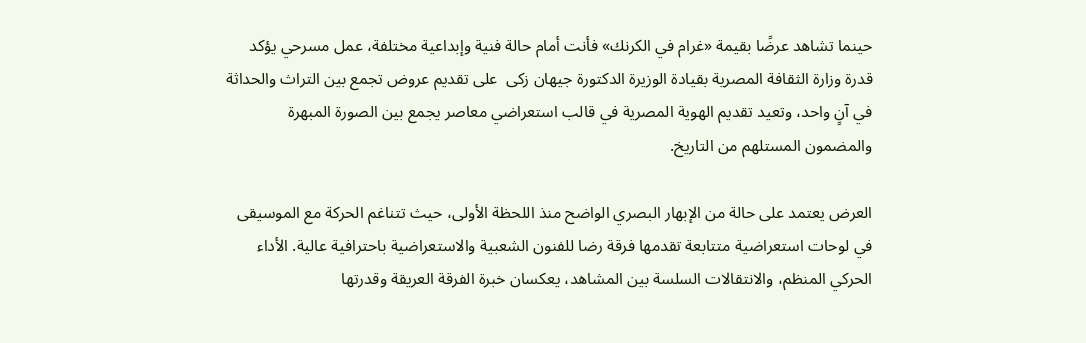حينما تشاهد عرضًا بقيمة «غرام في الكرنك» فأنت أمام حالة فنية وإبداعية مختلفة، عمل مسرحي يؤكد قدرة وزارة الثقافة المصرية بقيادة الوزيرة الدكتورة جيهان زكى  على تقديم عروض تجمع بين التراث والحداثة في آنٍ واحد، وتعيد تقديم الهوية المصرية في قالب استعراضي معاصر يجمع بين الصورة المبهرة والمضمون المستلهم من التاريخ.

العرض يعتمد على حالة من الإبهار البصري الواضح منذ اللحظة الأولى، حيث تتناغم الحركة مع الموسيقى في لوحات استعراضية متتابعة تقدمها فرقة رضا للفنون الشعبية والاستعراضية باحترافية عالية. الأداء الحركي المنظم، والانتقالات السلسة بين المشاهد، يعكسان خبرة الفرقة العريقة وقدرتها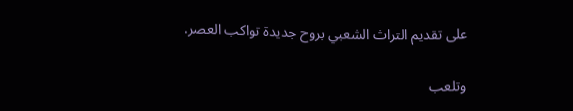على تقديم التراث الشعبي بروح جديدة تواكب العصر.

وتلعب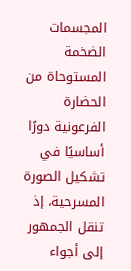المجسمات الضخمة المستوحاة من الحضارة الفرعونية دورًا أساسيًا في تشكيل الصورة المسرحية، إذ تنقل الجمهور إلى أجواء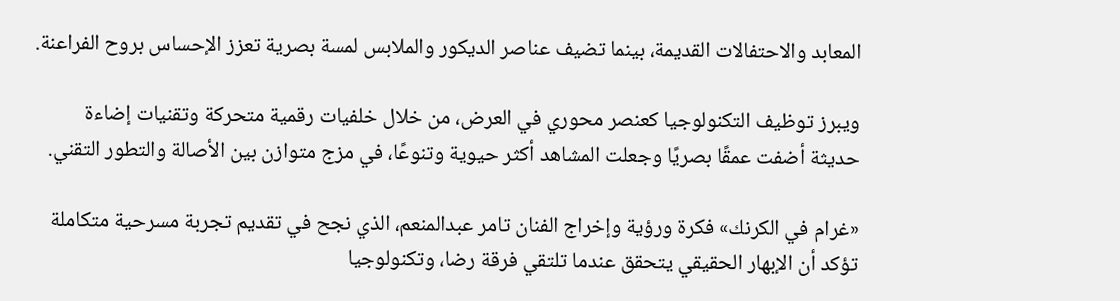المعابد والاحتفالات القديمة، بينما تضيف عناصر الديكور والملابس لمسة بصرية تعزز الإحساس بروح الفراعنة.

ويبرز توظيف التكنولوجيا كعنصر محوري في العرض، من خلال خلفيات رقمية متحركة وتقنيات إضاءة حديثة أضفت عمقًا بصريًا وجعلت المشاهد أكثر حيوية وتنوعًا، في مزج متوازن بين الأصالة والتطور التقني.

«غرام في الكرنك» فكرة ورؤية وإخراج الفنان تامر عبدالمنعم، الذي نجح في تقديم تجربة مسرحية متكاملة تؤكد أن الإبهار الحقيقي يتحقق عندما تلتقي فرقة رضا، وتكنولوجيا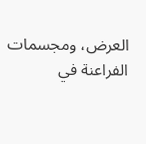العرض، ومجسمات الفراعنة في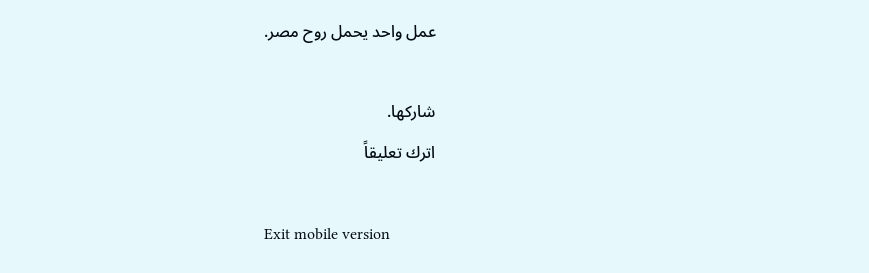عمل واحد يحمل روح مصر.

شاركها.
اترك تعليقاً

Exit mobile version